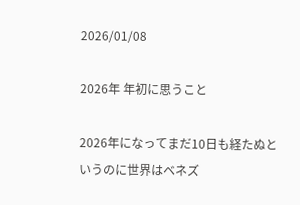2026/01/08

2026年 年初に思うこと

2026年になってまだ10日も経たぬというのに世界はベネズ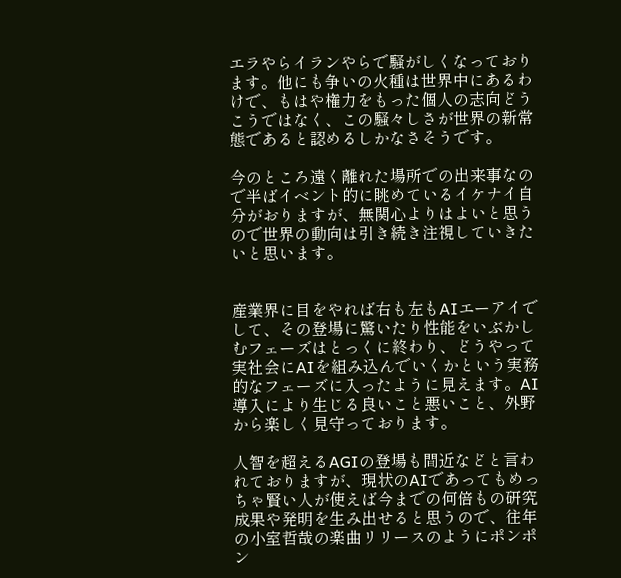エラやらイランやらで騒がしくなっております。他にも争いの火種は世界中にあるわけで、もはや権力をもった個人の志向どうこうではなく、この騒々しさが世界の新常態であると認めるしかなさそうです。

今のところ遠く離れた場所での出来事なので半ばイベント的に眺めているイケナイ自分がおりますが、無関心よりはよいと思うので世界の動向は引き続き注視していきたいと思います。


産業界に目をやれば右も左もAIエーアイでして、その登場に驚いたり性能をいぶかしむフェーズはとっくに終わり、どうやって実社会にAIを組み込んでいくかという実務的なフェーズに入ったように見えます。AI導入により生じる良いこと悪いこと、外野から楽しく見守っております。

人智を超えるAGIの登場も間近などと言われておりますが、現状のAIであってもめっちゃ賢い人が使えば今までの何倍もの研究成果や発明を生み出せると思うので、往年の小室哲哉の楽曲リリースのようにポンポン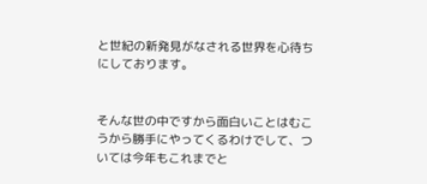と世紀の新発見がなされる世界を心待ちにしております。


そんな世の中ですから面白いことはむこうから勝手にやってくるわけでして、ついては今年もこれまでと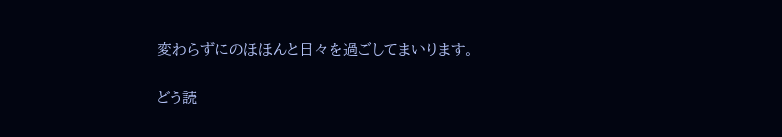変わらずにのほほんと日々を過ごしてまいります。

どう読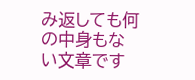み返しても何の中身もない文章です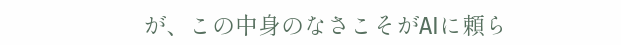が、この中身のなさこそがAIに頼ら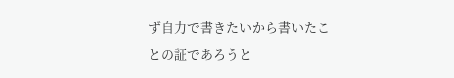ず自力で書きたいから書いたことの証であろうと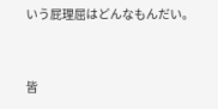いう屁理屈はどんなもんだい。


皆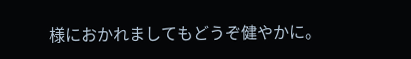様におかれましてもどうぞ健やかに。